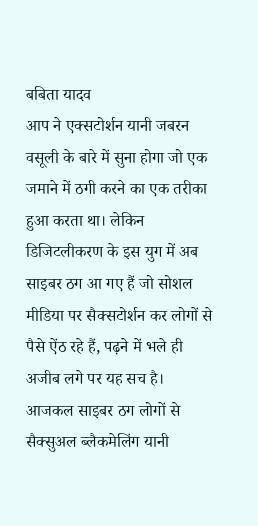बबिता यादव
आप ने एक्सटोर्शन यानी जबरन वसूली के बारे में सुना होगा जो एक जमाने में ठगी करने का एक तरीका हुआ करता था। लेकिन डिजिटलीकरण के इस युग में अब साइबर ठग आ गए हैं जो सोशल मीडिया पर सैक्सटोर्शन कर लोगों से पैसे ऐंठ रहे हैं, पढ़ने में भले ही अजीब लगे पर यह सच है।
आजकल साइबर ठग लोगों से सैक्सुअल ब्लैकमेलिंग यानी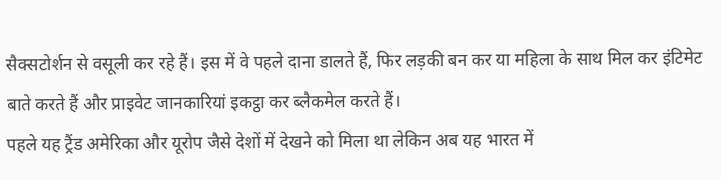सैक्सटोर्शन से वसूली कर रहे हैं। इस में वे पहले दाना डालते हैं, फिर लड़की बन कर या महिला के साथ मिल कर इंटिमेट बाते करते हैं और प्राइवेट जानकारियां इकट्ठा कर ब्लैकमेल करते हैं।
पहले यह ट्रैंड अमेरिका और यूरोप जैसे देशों में देखने को मिला था लेकिन अब यह भारत में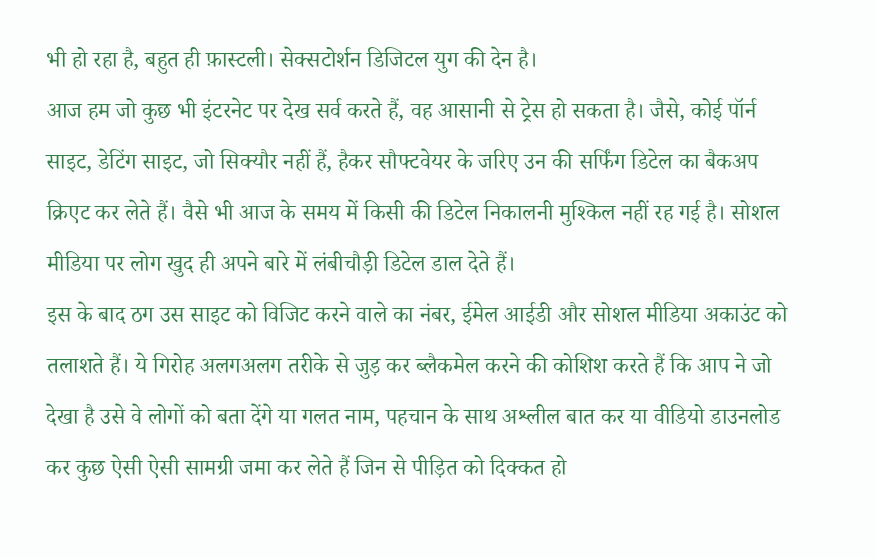भी हो रहा है, बहुत ही फ़ास्टली। सेक्सटोर्शन डिजिटल युग की देन है।
आज हम जो कुछ भी इंटरनेट पर देख सर्व करते हैं, वह आसानी से ट्रेस हो सकता है। जैसे, कोई पॉर्न साइट, डेटिंग साइट, जो सिक्यौर नहीं हैं, हैकर सौफ्टवेयर के जरिए उन की सर्फिंग डिटेल का बैकअप क्रिएट कर लेते हैं। वैसे भी आज के समय में किसी की डिटेल निकालनी मुश्किल नहीं रह गई है। सोशल मीडिया पर लोग खुद ही अपने बारे में लंबीचौड़ी डिटेल डाल देते हैं।
इस के बाद ठग उस साइट को विजिट करने वाले का नंबर, ईमेल आईडी और सोशल मीडिया अकाउंट को तलाशते हैं। ये गिरोह अलगअलग तरीके से जुड़ कर ब्लैकमेल करने की कोशिश करते हैं कि आप ने जो देखा है उसे वे लोगों को बता देंगे या गलत नाम, पहचान के साथ अश्लील बात कर या वीडियो डाउनलोड कर कुछ ऐसी ऐसी सामग्री जमा कर लेते हैं जिन से पीड़ित को दिक्कत हो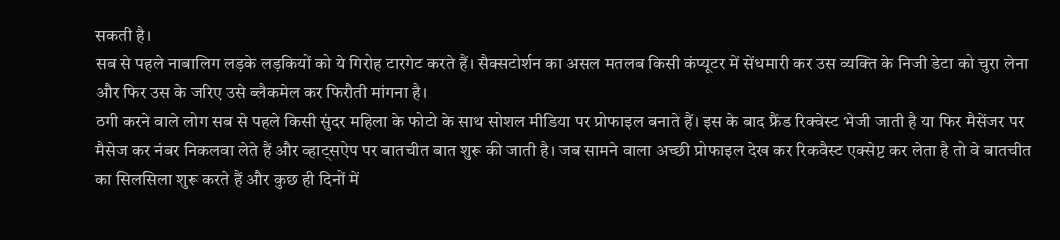सकती है।
सब से पहले नाबालिग लड़के लड़कियों को ये गिरोह टारगेट करते हैं। सैक्सटोर्शन का असल मतलब किसी कंप्यूटर में सेंधमारी कर उस व्यक्ति के निजी डेटा को चुरा लेना और फिर उस के जरिए उसे ब्लैकमेल कर फिरौती मांगना है।
ठगी करने वाले लोग सब से पहले किसी सुंदर महिला के फोटो के साथ सोशल मीडिया पर प्रोफाइल बनाते हैं। इस के बाद फ्रैंड रिक्वेस्ट भेजी जाती है या फिर मैसेंजर पर मैसेज कर नंबर निकलवा लेते हैं और व्हाट्सऐप पर बातचीत बात शुरू की जाती है। जब सामने वाला अच्छी प्रोफाइल देख कर रिकवैस्ट एक्सेप्ट कर लेता है तो वे बातचीत का सिलसिला शुरू करते हैं और कुछ ही दिनों में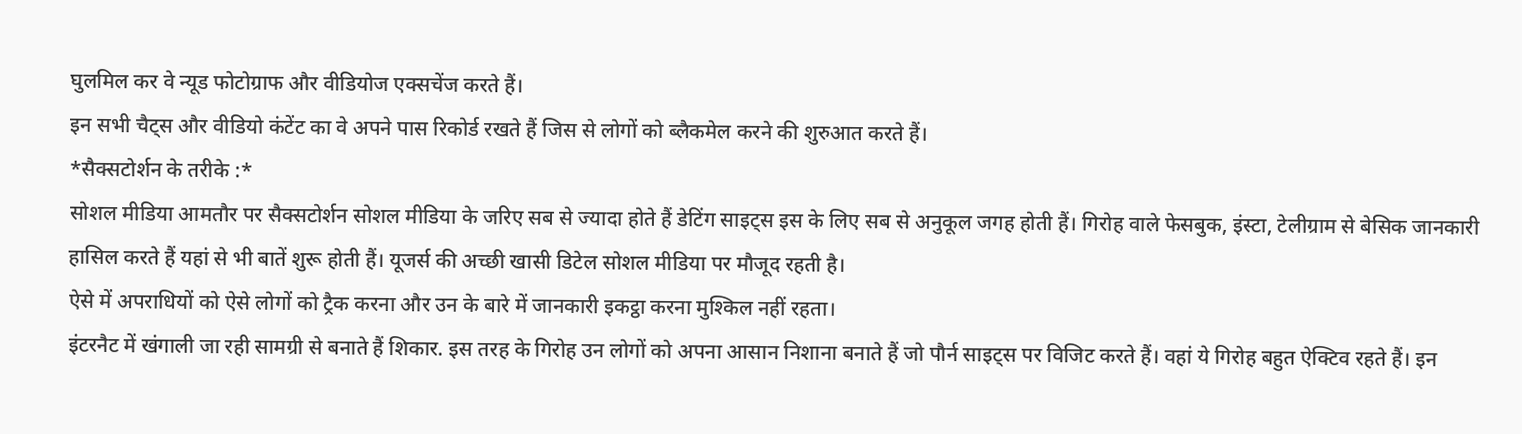घुलमिल कर वे न्यूड फोटोग्राफ और वीडियोज एक्सचेंज करते हैं।
इन सभी चैट्स और वीडियो कंटेंट का वे अपने पास रिकोर्ड रखते हैं जिस से लोगों को ब्लैकमेल करने की शुरुआत करते हैं।
*सैक्सटोर्शन के तरीके :*
सोशल मीडिया आमतौर पर सैक्सटोर्शन सोशल मीडिया के जरिए सब से ज्यादा होते हैं डेटिंग साइट्स इस के लिए सब से अनुकूल जगह होती हैं। गिरोह वाले फेसबुक, इंस्टा, टेलीग्राम से बेसिक जानकारी हासिल करते हैं यहां से भी बातें शुरू होती हैं। यूजर्स की अच्छी खासी डिटेल सोशल मीडिया पर मौजूद रहती है।
ऐसे में अपराधियों को ऐसे लोगों को ट्रैक करना और उन के बारे में जानकारी इकट्ठा करना मुश्किल नहीं रहता।
इंटरनैट में खंगाली जा रही सामग्री से बनाते हैं शिकार. इस तरह के गिरोह उन लोगों को अपना आसान निशाना बनाते हैं जो पौर्न साइट्स पर विजिट करते हैं। वहां ये गिरोह बहुत ऐक्टिव रहते हैं। इन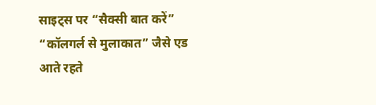साइट्स पर “सैक्सी बात करें” “कॉलगर्ल से मुलाकात” जैसे एड आते रहते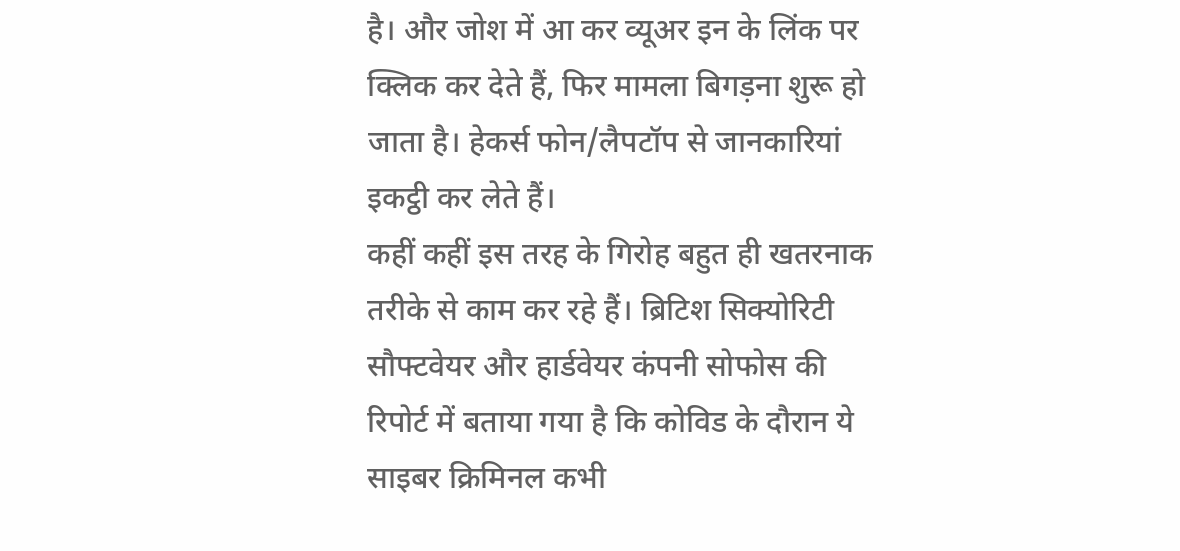है। और जोश में आ कर व्यूअर इन के लिंक पर क्लिक कर देते हैं, फिर मामला बिगड़ना शुरू हो जाता है। हेकर्स फोन/लैपटॉप से जानकारियां इकट्ठी कर लेते हैं।
कहीं कहीं इस तरह के गिरोह बहुत ही खतरनाक तरीके से काम कर रहे हैं। ब्रिटिश सिक्योरिटी सौफ्टवेयर और हार्डवेयर कंपनी सोफोस की रिपोर्ट में बताया गया है कि कोविड के दौरान ये साइबर क्रिमिनल कभी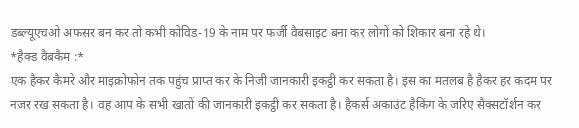डब्ल्यूएचओ अफसर बन कर तो कभी कोविड-19 के नाम पर फर्जी वैबसाइट बना कर लोगों को शिकार बना रहे थे।
*हैक्ड वैबकैम :*
एक हैकर कैमरे और माइक्रोफोन तक पहुंच प्राप्त कर के निजी जानकारी इकट्ठी कर सकता है। इस का मतलब है हैकर हर कदम पर नजर रख सकता है। वह आप के सभी खातों की जानकारी इकट्ठी कर सकता है। हैकर्स अकाउंट हैकिंग के जरिए सैक्सटॉर्शन कर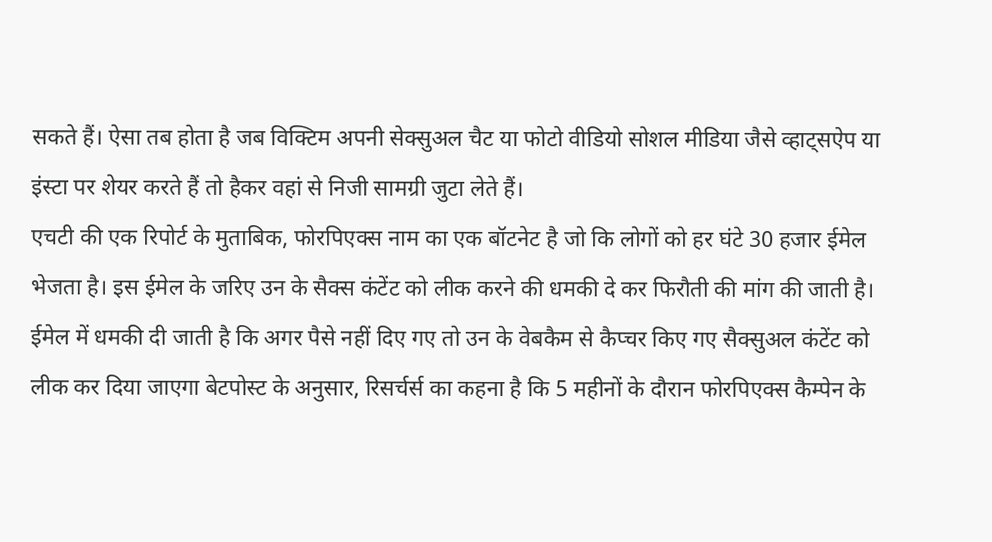सकते हैं। ऐसा तब होता है जब विक्टिम अपनी सेक्सुअल चैट या फोटो वीडियो सोशल मीडिया जैसे व्हाट्सऐप या इंस्टा पर शेयर करते हैं तो हैकर वहां से निजी सामग्री जुटा लेते हैं।
एचटी की एक रिपोर्ट के मुताबिक, फोरपिएक्स नाम का एक बॉटनेट है जो कि लोगों को हर घंटे 30 हजार ईमेल भेजता है। इस ईमेल के जरिए उन के सैक्स कंटेंट को लीक करने की धमकी दे कर फिरौती की मांग की जाती है। ईमेल में धमकी दी जाती है कि अगर पैसे नहीं दिए गए तो उन के वेबकैम से कैप्चर किए गए सैक्सुअल कंटेंट को लीक कर दिया जाएगा बेटपोस्ट के अनुसार, रिसर्चर्स का कहना है कि 5 महीनों के दौरान फोरपिएक्स कैम्पेन के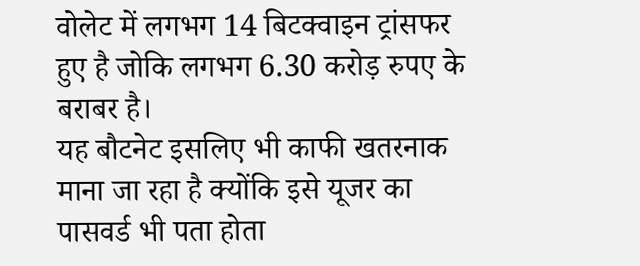वोलेट में लगभग 14 बिटक्वाइन ट्रांसफर हुए है जोकि लगभग 6.30 करोड़ रुपए के बराबर है।
यह बौटनेट इसलिए भी काफी खतरनाक माना जा रहा है क्योंकि इसे यूजर का पासवर्ड भी पता होता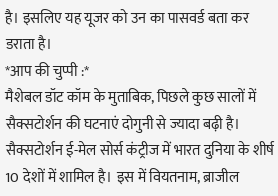है। इसलिए यह यूजर को उन का पासवर्ड बता कर डराता है।
*आप की चुप्पी :*
मैशेबल डॉट कॉम के मुताबिक, पिछले कुछ सालों में सैक्सटोर्शन की घटनाएं दोगुनी से ज्यादा बढ़ी है। सैक्सटोर्शन ई-मेल सोर्स कंट्रीज में भारत दुनिया के शीर्ष 10 देशों में शामिल है। इस में वियतनाम, ब्राजील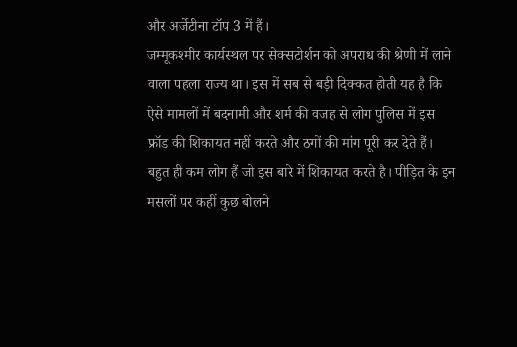और अर्जेटीना टॉप 3 में हैं।
जम्मूकश्मीर कार्यस्थल पर सेक्सटोर्शन को अपराध की श्रेणी में लाने वाला पहला राज्य था। इस में सब से बड़ी दिक्कत होती यह है कि ऐसे मामलों में बदनामी और शर्म की वजह से लोग पुलिस में इस फ्रॉड की शिकायत नहीं करते और ठगों की मांग पूरी कर देते हैं।
बहुत ही कम लोग हैं जो इस बारे में शिकायत करते है। पीड़ित के इन मसलों पर कहीं कुछ बोलने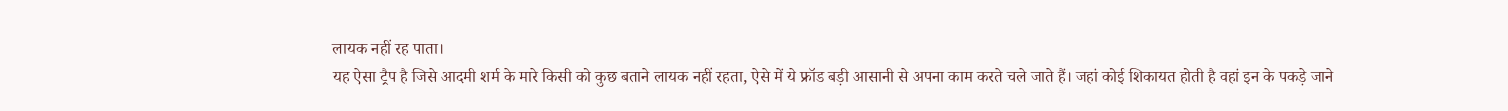लायक नहीं रह पाता।
यह ऐसा ट्रैप है जिसे आदमी शर्म के मारे किसी को कुछ बताने लायक नहीं रहता, ऐसे में ये फ्रॉड बड़ी आसानी से अपना काम करते चले जाते हैं। जहां कोई शिकायत होती है वहां इन के पकड़े जाने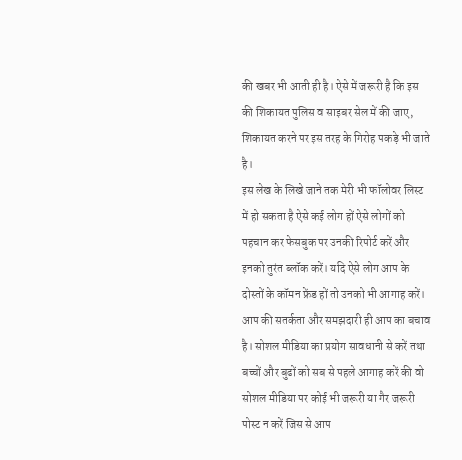की खबर भी आती ही है। ऐसे में जरूरी है कि इस की शिकायत पुलिस व साइबर सेल में की जाए, शिकायत करने पर इस तरह के गिरोह पकड़े भी जाते है।
इस लेख के लिखे जाने तक मेरी भी फॉलोवर लिस्ट में हो सकता है ऐसे कई लोग हों ऐसे लोगों को पहचान कर फेसबुक पर उनकी रिपोर्ट करें और इनको तुरंत ब्लॉक करें। यदि ऐसे लोग आप के दोस्तों के कॉमन फ्रेंड हों तो उनको भी आगाह करें।
आप की सतर्कता और समझदारी ही आप का बचाव है। सोशल मीडिया का प्रयोग सावधानी से करें तथा बच्चों और बुढों को सब से पहले आगाह करें की वो सोशल मीडिया पर कोई भी जरूरी या गैर जरूरी पोस्ट न करें जिस से आप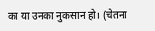का या उनका नुकसान हो। (चेतना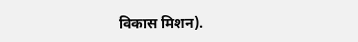विकास मिशन).